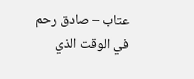عتاب – صادق رحم
في الوقت الذي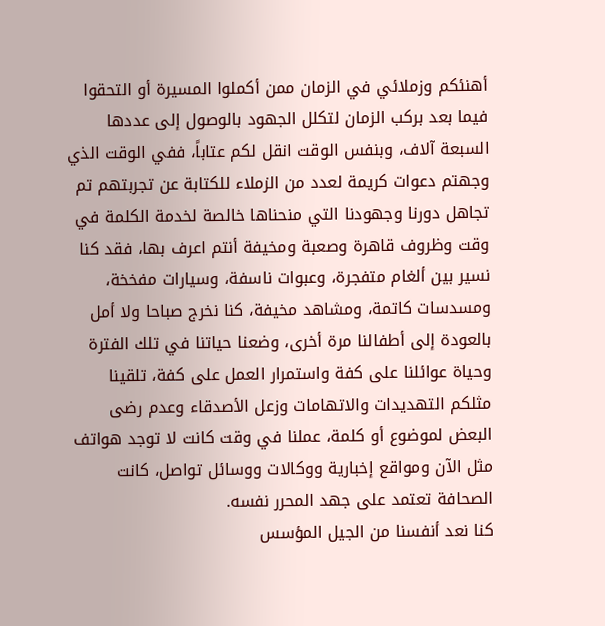أهنئكم وزملائي في الزمان ممن أكملوا المسيرة أو التحقوا فيما بعد بركب الزمان لتكلل الجهود بالوصول إلى عددها السبعة آلاف، وبنفس الوقت انقل لكم عتاباً، ففي الوقت الذي وجهتم دعوات كريمة لعدد من الزملاء للكتابة عن تجربتهم تم تجاهل دورنا وجهودنا التي منحناها خالصة لخدمة الكلمة في وقت وظروف قاهرة وصعبة ومخيفة أنتم اعرف بها، فقد كنا نسير بين ألغام متفجرة، وعبوات ناسفة، وسيارات مفخخة، ومسدسات كاتمة، ومشاهد مخيفة، كنا نخرج صباحا ولا أمل بالعودة إلى أطفالنا مرة أخرى، وضعنا حياتنا في تلك الفترة وحياة عوائلنا على كفة واستمرار العمل على كفة، تلقينا مثلكم التهديدات والاتهامات وزعل الأصدقاء وعدم رضى البعض لموضوع أو كلمة، عملنا في وقت كانت لا توجد هواتف مثل الآن ومواقع إخبارية ووكالات ووسائل تواصل، كانت الصحافة تعتمد على جهد المحرر نفسه.
كنا نعد أنفسنا من الجيل المؤسس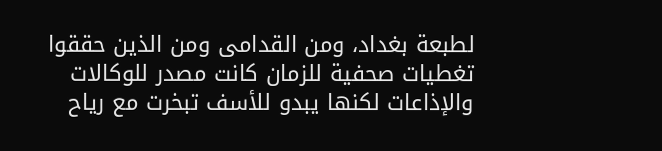لطبعة بغداد، ومن القدامى ومن الذين حققوا تغطيات صحفية للزمان كانت مصدر للوكالات والإذاعات لكنها يبدو للأسف تبخرت مع رياح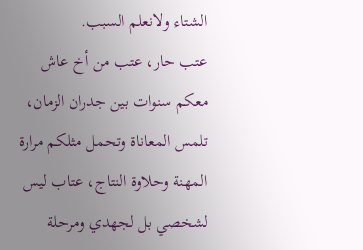الشتاء ولانعلم السبب.
عتب حار، عتب من أخ عاش معكم سنوات بين جدران الزمان، تلمس المعاناة وتحمل مثلكم مرارة المهنة وحلاوة النتاج، عتاب ليس لشخصي بل لجهدي ومرحلة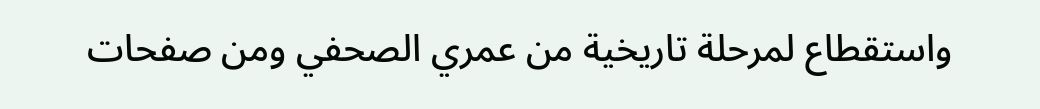واستقطاع لمرحلة تاريخية من عمري الصحفي ومن صفحات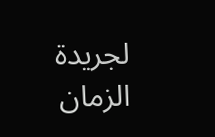لجريدة الزمان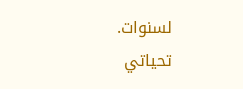لسنوات.
تحياتي